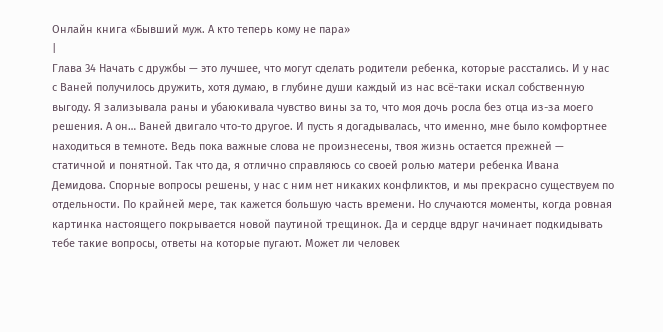Онлайн книга «Бывший муж. А кто теперь кому не пара»
|
Глава 34 Начать с дружбы — это лучшее, что могут сделать родители ребенка, которые расстались. И у нас с Ваней получилось дружить, хотя думаю, в глубине души каждый из нас всё-таки искал собственную выгоду. Я зализывала раны и убаюкивала чувство вины за то, что моя дочь росла без отца из-за моего решения. А он… Ваней двигало что-то другое. И пусть я догадывалась, что именно, мне было комфортнее находиться в темноте. Ведь пока важные слова не произнесены, твоя жизнь остается прежней — статичной и понятной. Так что да, я отлично справляюсь со своей ролью матери ребенка Ивана Демидова. Спорные вопросы решены, у нас с ним нет никаких конфликтов, и мы прекрасно существуем по отдельности. По крайней мере, так кажется большую часть времени. Но случаются моменты, когда ровная картинка настоящего покрывается новой паутиной трещинок. Да и сердце вдруг начинает подкидывать тебе такие вопросы, ответы на которые пугают. Может ли человек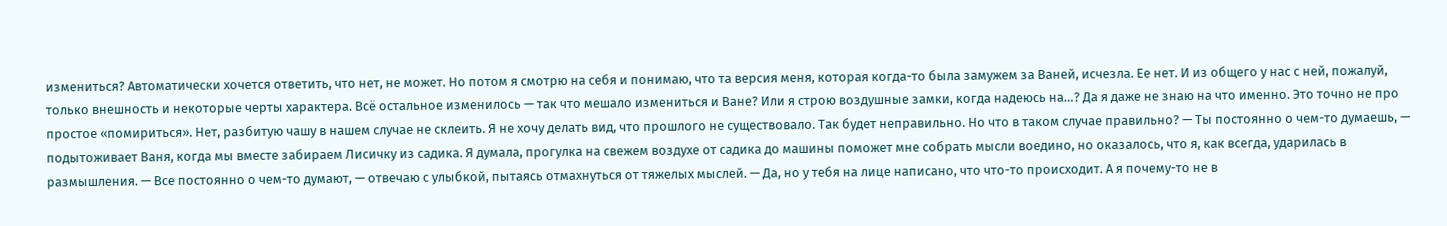измениться? Автоматически хочется ответить, что нет, не может. Но потом я смотрю на себя и понимаю, что та версия меня, которая когда-то была замужем за Ваней, исчезла. Ее нет. И из общего у нас с ней, пожалуй, только внешность и некоторые черты характера. Всё остальное изменилось — так что мешало измениться и Ване? Или я строю воздушные замки, когда надеюсь на…? Да я даже не знаю на что именно. Это точно не про простое «помириться». Нет, разбитую чашу в нашем случае не склеить. Я не хочу делать вид, что прошлого не существовало. Так будет неправильно. Но что в таком случае правильно? — Ты постоянно о чем-то думаешь, — подытоживает Ваня, когда мы вместе забираем Лисичку из садика. Я думала, прогулка на свежем воздухе от садика до машины поможет мне собрать мысли воедино, но оказалось, что я, как всегда, ударилась в размышления. — Все постоянно о чем-то думают, — отвечаю с улыбкой, пытаясь отмахнуться от тяжелых мыслей. — Да, но у тебя на лице написано, что что-то происходит. А я почему-то не в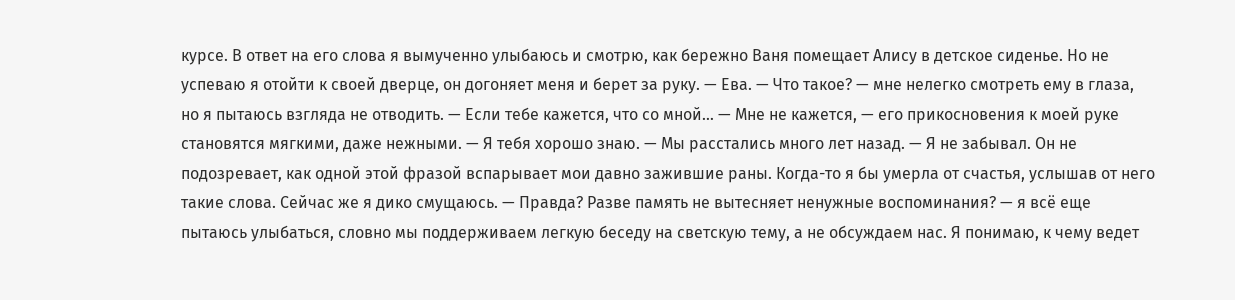курсе. В ответ на его слова я вымученно улыбаюсь и смотрю, как бережно Ваня помещает Алису в детское сиденье. Но не успеваю я отойти к своей дверце, он догоняет меня и берет за руку. — Ева. — Что такое? — мне нелегко смотреть ему в глаза, но я пытаюсь взгляда не отводить. — Если тебе кажется, что со мной… — Мне не кажется, — его прикосновения к моей руке становятся мягкими, даже нежными. — Я тебя хорошо знаю. — Мы расстались много лет назад. — Я не забывал. Он не подозревает, как одной этой фразой вспарывает мои давно зажившие раны. Когда-то я бы умерла от счастья, услышав от него такие слова. Сейчас же я дико смущаюсь. — Правда? Разве память не вытесняет ненужные воспоминания? — я всё еще пытаюсь улыбаться, словно мы поддерживаем легкую беседу на светскую тему, а не обсуждаем нас. Я понимаю, к чему ведет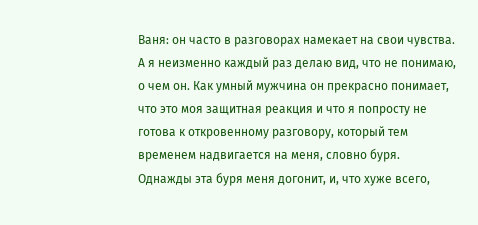Ваня: он часто в разговорах намекает на свои чувства. А я неизменно каждый раз делаю вид, что не понимаю, о чем он. Как умный мужчина он прекрасно понимает, что это моя защитная реакция и что я попросту не готова к откровенному разговору, который тем временем надвигается на меня, словно буря. Однажды эта буря меня догонит, и, что хуже всего,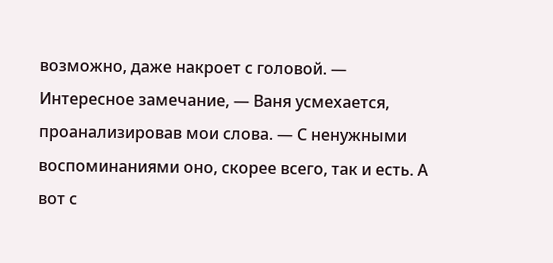возможно, даже накроет с головой. — Интересное замечание, — Ваня усмехается, проанализировав мои слова. — С ненужными воспоминаниями оно, скорее всего, так и есть. А вот с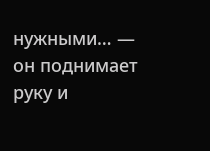нужными… — он поднимает руку и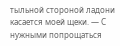тыльной стороной ладони касается моей щеки. — С нужными попрощаться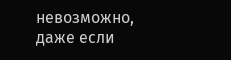невозможно, даже если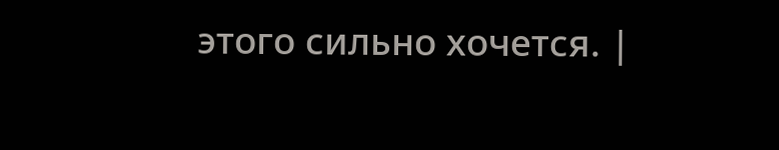этого сильно хочется. |